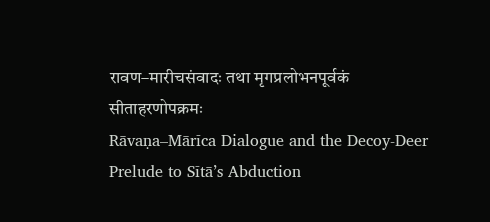रावण–मारीचसंवादः तथा मृगप्रलोभनपूर्वकं सीताहरणोपक्रमः
Rāvaṇa–Mārīca Dialogue and the Decoy-Deer Prelude to Sītā’s Abduction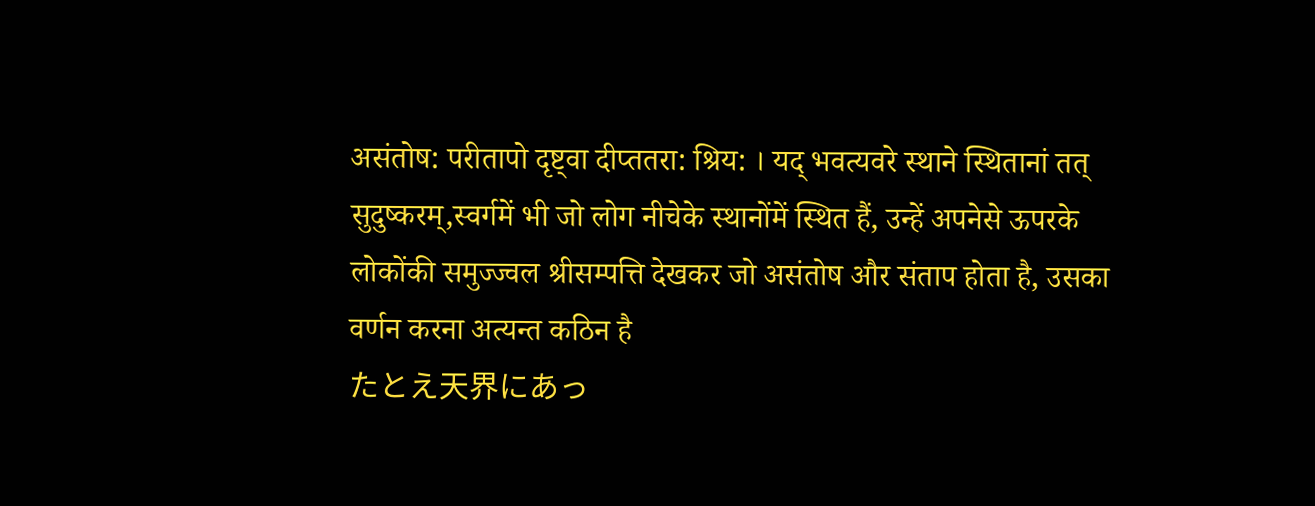असंतोष: परीतापो दृष्ट्वा दीप्ततरा: श्रिय: । यद् भवत्यवरे स्थाने स्थितानां तत् सुदुष्करम्,स्वर्गमें भी जो लोग नीचेके स्थानोंमें स्थित हैं, उन्हें अपनेसे ऊपरके लोकोंकी समुज्ज्वल श्रीसम्पत्ति देखकर जो असंतोष और संताप होता है, उसका वर्णन करना अत्यन्त कठिन है
たとえ天界にあっ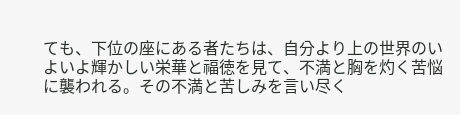ても、下位の座にある者たちは、自分より上の世界のいよいよ輝かしい栄華と福徳を見て、不満と胸を灼く苦悩に襲われる。その不満と苦しみを言い尽く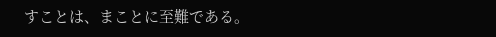すことは、まことに至難である。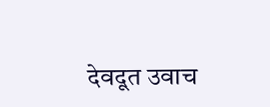देवदूत उवाच